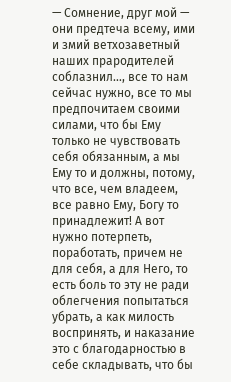— Сомнение, друг мой — они предтеча всему, ими и змий ветхозаветный наших прародителей соблазнил…, все то нам сейчас нужно, все то мы предпочитаем своими силами, что бы Ему только не чувствовать себя обязанным, а мы Ему то и должны, потому, что все, чем владеем, все равно Ему, Богу то принадлежит! А вот нужно потерпеть, поработать, причем не для себя, а для Него, то есть боль то эту не ради облегчения попытаться убрать, а как милость воспринять, и наказание это с благодарностью в себе складывать, что бы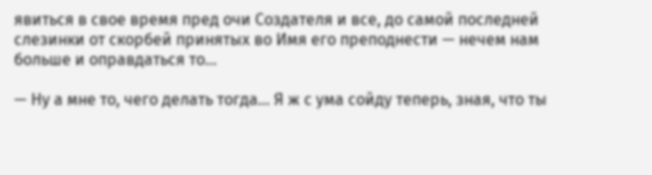явиться в свое время пред очи Создателя и все, до самой последней слезинки от скорбей принятых во Имя его преподнести — нечем нам больше и оправдаться то…

— Ну а мне то, чего делать тогда… Я ж с ума сойду теперь, зная, что ты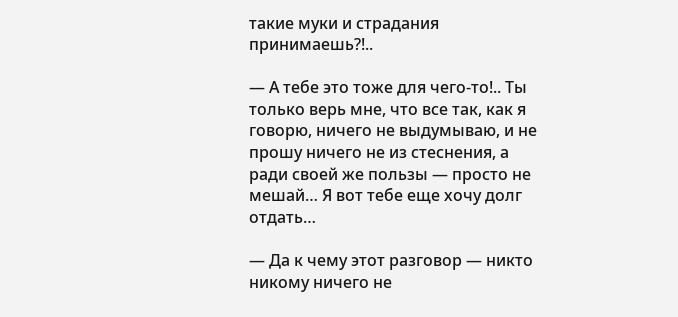такие муки и страдания принимаешь?!..

— А тебе это тоже для чего-то!.. Ты только верь мне, что все так, как я говорю, ничего не выдумываю, и не прошу ничего не из стеснения, а ради своей же пользы — просто не мешай… Я вот тебе еще хочу долг отдать…

— Да к чему этот разговор — никто никому ничего не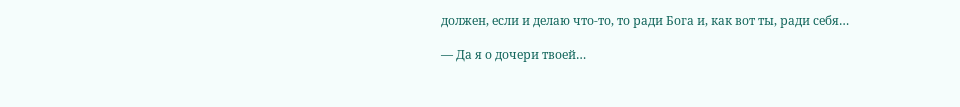должен, если и делаю что-то, то ради Бога и, как вот ты, ради себя…

— Да я о дочери твоей…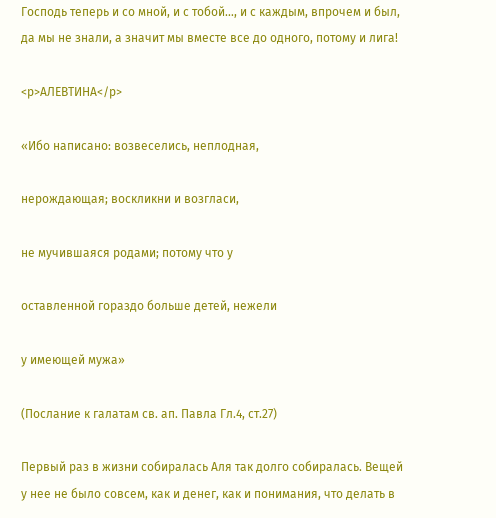Господь теперь и со мной, и с тобой…, и с каждым, впрочем и был, да мы не знали, а значит мы вместе все до одного, потому и лига!

<p>АЛЕВТИНА</p>

«Ибо написано: возвеселись, неплодная,

нерождающая; воскликни и возгласи,

не мучившаяся родами; потому что у

оставленной гораздо больше детей, нежели

у имеющей мужа»

(Послание к галатам св. ап. Павла Гл.4, ст.27)

Первый раз в жизни собиралась Аля так долго собиралась. Вещей у нее не было совсем, как и денег, как и понимания, что делать в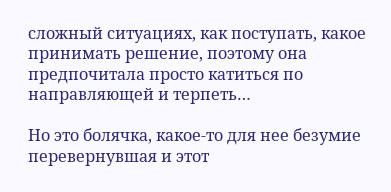сложный ситуациях, как поступать, какое принимать решение, поэтому она предпочитала просто катиться по направляющей и терпеть…

Но это болячка, какое-то для нее безумие перевернувшая и этот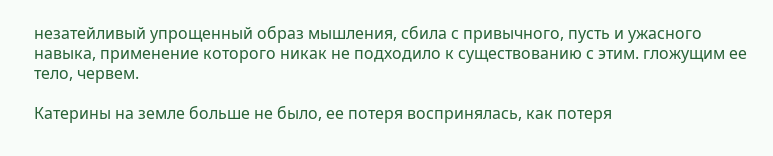незатейливый упрощенный образ мышления, сбила с привычного, пусть и ужасного навыка, применение которого никак не подходило к существованию с этим. гложущим ее тело, червем.

Катерины на земле больше не было, ее потеря воспринялась, как потеря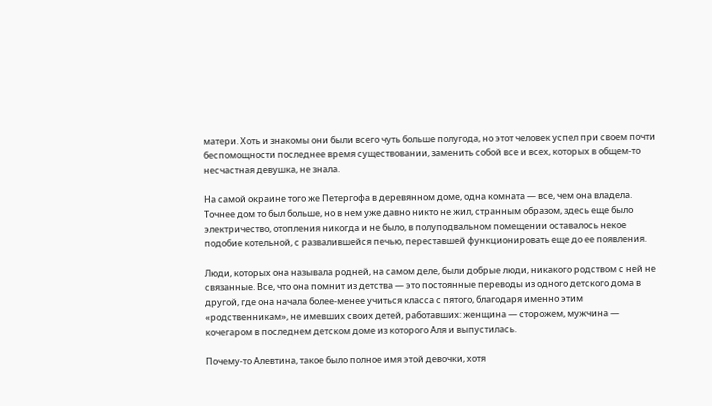матери. Хоть и знакомы они были всего чуть больше полугода, но этот человек успел при своем почти беспомощности последнее время существовании, заменить собой все и всех, которых в общем-то несчастная девушка, не знала.

На самой окраине того же Петергофа в деревянном доме, одна комната — все, чем она владела. Точнее дом то был больше, но в нем уже давно никто не жил, странным образом, здесь еще было электричество, отопления никогда и не было, в полуподвальном помещении оставалось некое подобие котельной, с развалившейся печью, переставшей функционировать еще до ее появления.

Люди, которых она называла родней, на самом деле, были добрые люди, никакого родством с ней не связанные. Все, что она помнит из детства — это постоянные переводы из одного детского дома в другой, где она начала более-менее учиться класса с пятого, благодаря именно этим «родственникам», не имевших своих детей, работавших: женщина — сторожем, мужчина — кочегаром в последнем детском доме из которого Аля и выпустилась.

Почему-то Алевтина, такое было полное имя этой девочки, хотя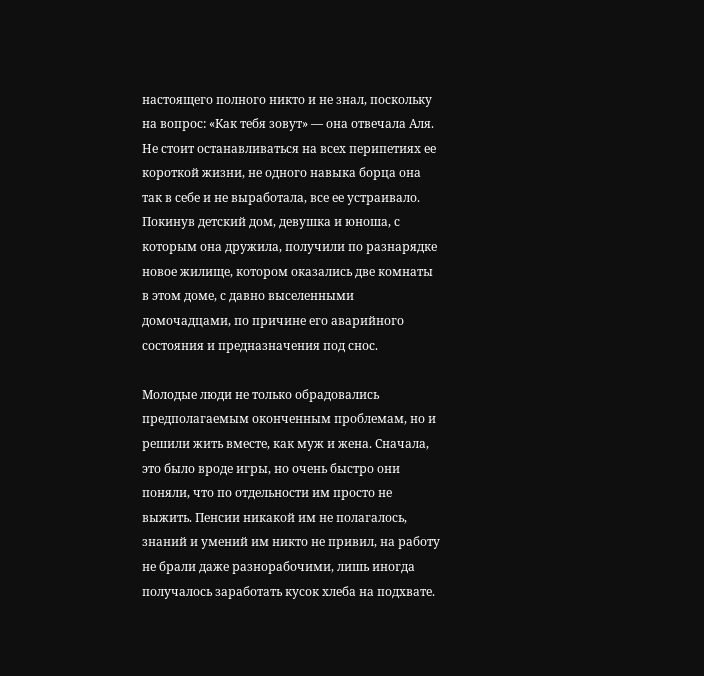настоящего полного никто и не знал, поскольку на вопрос: «Как тебя зовут» — она отвечала Аля. Не стоит останавливаться на всех перипетиях ее короткой жизни, не одного навыка борца она так в себе и не выработала, все ее устраивало. Покинув детский дом, девушка и юноша, с которым она дружила, получили по разнарядке новое жилище, котором оказались две комнаты в этом доме, с давно выселенными домочадцами, по причине его аварийного состояния и предназначения под снос.

Молодые люди не только обрадовались предполагаемым оконченным проблемам, но и решили жить вместе, как муж и жена. Сначала, это было вроде игры, но очень быстро они поняли, что по отдельности им просто не выжить. Пенсии никакой им не полагалось, знаний и умений им никто не привил, на работу не брали даже разнорабочими, лишь иногда получалось заработать кусок хлеба на подхвате.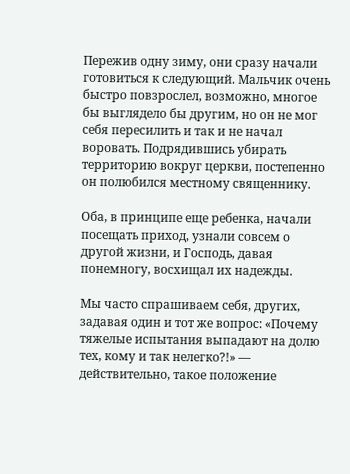Пережив одну зиму, они сразу начали готовиться к следующий. Мальчик очень быстро повзрослел, возможно, многое бы выглядело бы другим, но он не мог себя пересилить и так и не начал воровать. Подрядившись убирать территорию вокруг церкви, постепенно он полюбился местному священнику.

Оба, в принципе еще ребенка, начали посещать приход, узнали совсем о другой жизни, и Господь, давая понемногу, восхищал их надежды.

Мы часто спрашиваем себя, других, задавая один и тот же вопрос: «Почему тяжелые испытания выпадают на долю тех, кому и так нелегко?!» — действительно, такое положение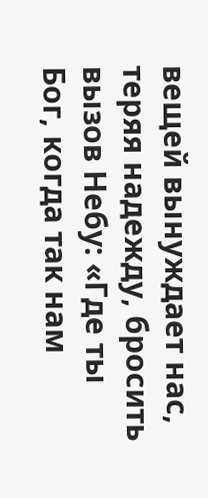вещей вынуждает нас, теряя надежду, бросить вызов Небу: «Где ты Бог, когда так нам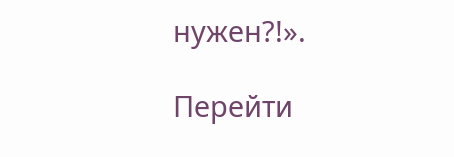нужен?!».

Перейти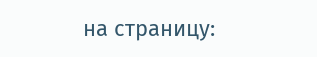на страницу: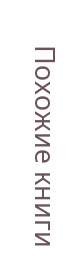Похожие книги